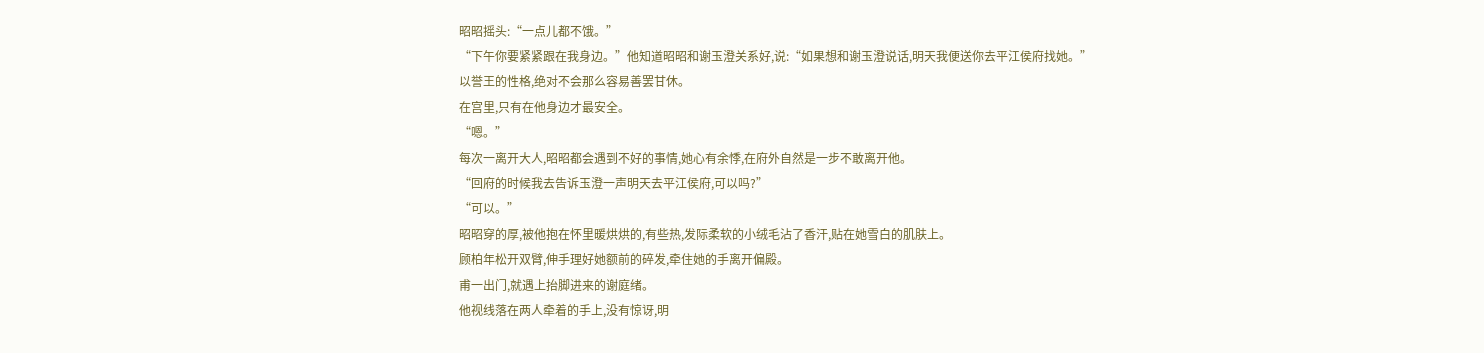昭昭摇头:“一点儿都不饿。”
“下午你要紧紧跟在我身边。”他知道昭昭和谢玉澄关系好,说:“如果想和谢玉澄说话,明天我便送你去平江侯府找她。”
以誉王的性格,绝对不会那么容易善罢甘休。
在宫里,只有在他身边才最安全。
“嗯。”
每次一离开大人,昭昭都会遇到不好的事情,她心有余悸,在府外自然是一步不敢离开他。
“回府的时候我去告诉玉澄一声明天去平江侯府,可以吗?”
“可以。”
昭昭穿的厚,被他抱在怀里暖烘烘的,有些热,发际柔软的小绒毛沾了香汗,贴在她雪白的肌肤上。
顾柏年松开双臂,伸手理好她额前的碎发,牵住她的手离开偏殿。
甫一出门,就遇上抬脚进来的谢庭绪。
他视线落在两人牵着的手上,没有惊讶,明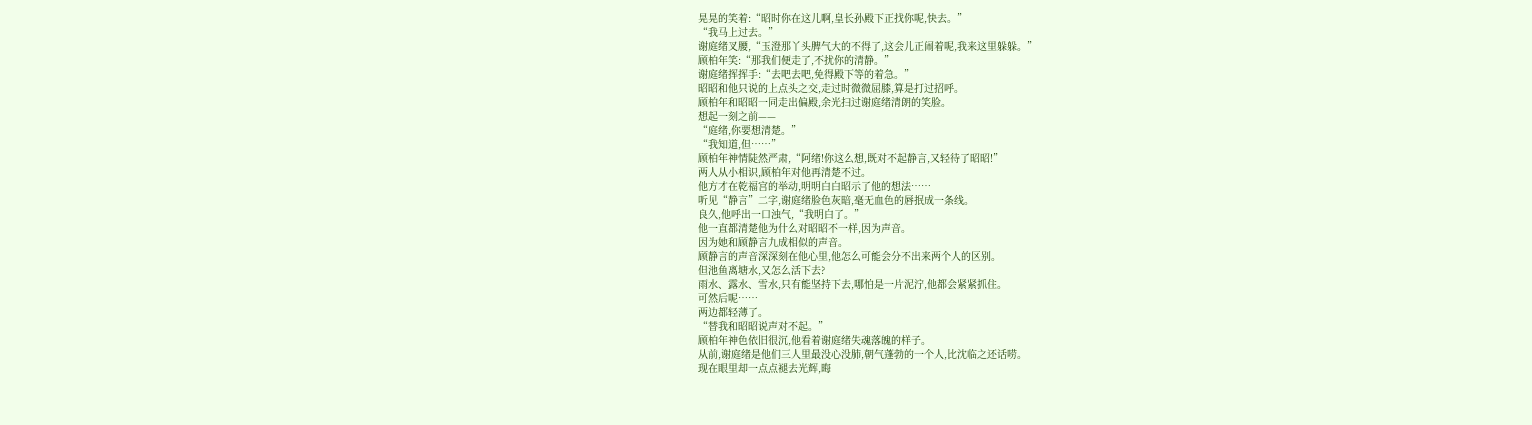晃晃的笑着:“昭时你在这儿啊,皇长孙殿下正找你呢,快去。”
“我马上过去。”
谢庭绪叉腰,“玉澄那丫头脾气大的不得了,这会儿正闹着呢,我来这里躲躲。”
顾柏年笑:“那我们便走了,不扰你的清静。”
谢庭绪挥挥手:“去吧去吧,免得殿下等的着急。”
昭昭和他只说的上点头之交,走过时微微屈膝,算是打过招呼。
顾柏年和昭昭一同走出偏殿,余光扫过谢庭绪清朗的笑脸。
想起一刻之前——
“庭绪,你要想清楚。”
“我知道,但……”
顾柏年神情陡然严肃,“阿绪!你这么想,既对不起静言,又轻待了昭昭!”
两人从小相识,顾柏年对他再清楚不过。
他方才在乾福宫的举动,明明白白昭示了他的想法……
听见“静言”二字,谢庭绪脸色灰暗,毫无血色的唇抿成一条线。
良久,他呼出一口浊气,“我明白了。”
他一直都清楚他为什么对昭昭不一样,因为声音。
因为她和顾静言九成相似的声音。
顾静言的声音深深刻在他心里,他怎么可能会分不出来两个人的区别。
但池鱼离塘水,又怎么活下去?
雨水、露水、雪水,只有能坚持下去,哪怕是一片泥泞,他都会紧紧抓住。
可然后呢……
两边都轻薄了。
“替我和昭昭说声对不起。”
顾柏年神色依旧很沉,他看着谢庭绪失魂落魄的样子。
从前,谢庭绪是他们三人里最没心没肺,朝气蓬勃的一个人,比沈临之还话唠。
现在眼里却一点点褪去光辉,晦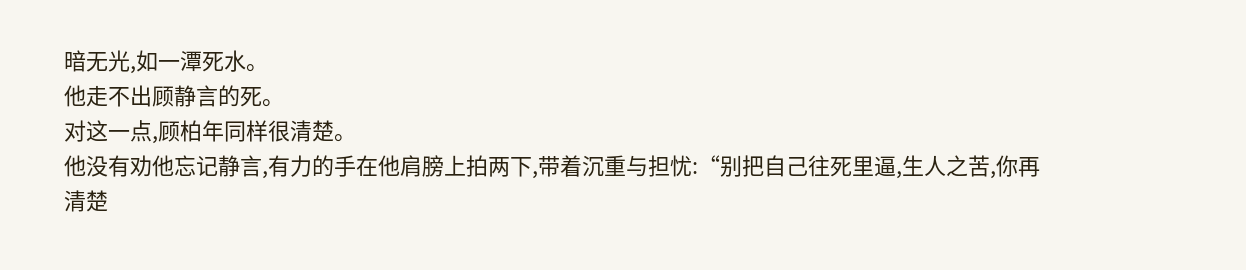暗无光,如一潭死水。
他走不出顾静言的死。
对这一点,顾柏年同样很清楚。
他没有劝他忘记静言,有力的手在他肩膀上拍两下,带着沉重与担忧:“别把自己往死里逼,生人之苦,你再清楚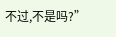不过,不是吗?”